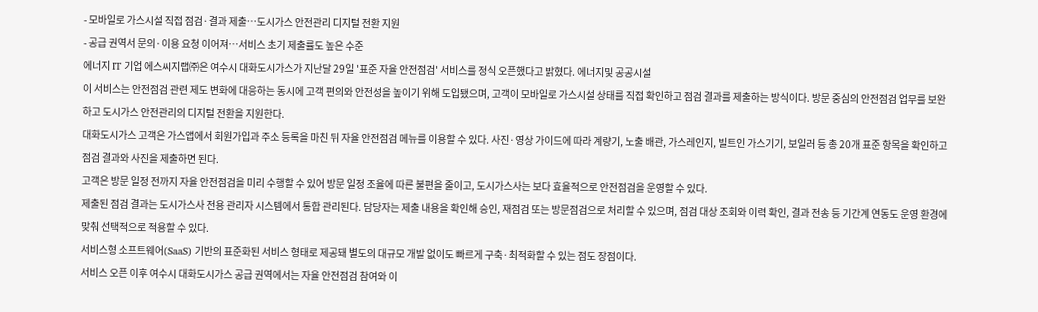- 모바일로 가스시설 직접 점검·결과 제출…도시가스 안전관리 디지털 전환 지원
- 공급 권역서 문의·이용 요청 이어져…서비스 초기 제출률도 높은 수준
에너지 IT 기업 에스씨지랩㈜은 여수시 대화도시가스가 지난달 29일 '표준 자율 안전점검' 서비스를 정식 오픈했다고 밝혔다. 에너지및 공공시설
이 서비스는 안전점검 관련 제도 변화에 대응하는 동시에 고객 편의와 안전성을 높이기 위해 도입됐으며, 고객이 모바일로 가스시설 상태를 직접 확인하고 점검 결과를 제출하는 방식이다. 방문 중심의 안전점검 업무를 보완하고 도시가스 안전관리의 디지털 전환을 지원한다.
대화도시가스 고객은 가스앱에서 회원가입과 주소 등록을 마친 뒤 자율 안전점검 메뉴를 이용할 수 있다. 사진·영상 가이드에 따라 계량기, 노출 배관, 가스레인지, 빌트인 가스기기, 보일러 등 총 20개 표준 항목을 확인하고 점검 결과와 사진을 제출하면 된다.
고객은 방문 일정 전까지 자율 안전점검을 미리 수행할 수 있어 방문 일정 조율에 따른 불편을 줄이고, 도시가스사는 보다 효율적으로 안전점검을 운영할 수 있다.
제출된 점검 결과는 도시가스사 전용 관리자 시스템에서 통합 관리된다. 담당자는 제출 내용을 확인해 승인, 재점검 또는 방문점검으로 처리할 수 있으며, 점검 대상 조회와 이력 확인, 결과 전송 등 기간계 연동도 운영 환경에 맞춰 선택적으로 적용할 수 있다.
서비스형 소프트웨어(SaaS) 기반의 표준화된 서비스 형태로 제공돼 별도의 대규모 개발 없이도 빠르게 구축·최적화할 수 있는 점도 장점이다.
서비스 오픈 이후 여수시 대화도시가스 공급 권역에서는 자율 안전점검 참여와 이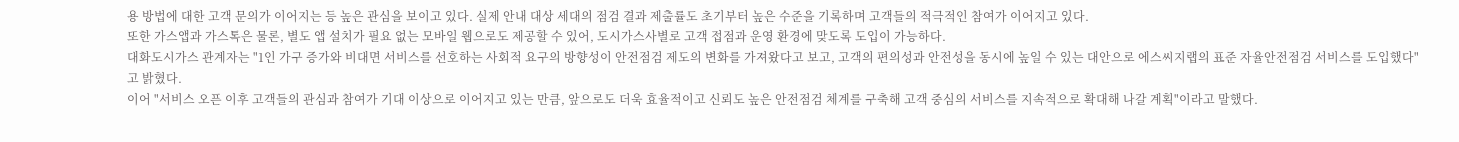용 방법에 대한 고객 문의가 이어지는 등 높은 관심을 보이고 있다. 실제 안내 대상 세대의 점검 결과 제출률도 초기부터 높은 수준을 기록하며 고객들의 적극적인 참여가 이어지고 있다.
또한 가스앱과 가스톡은 물론, 별도 앱 설치가 필요 없는 모바일 웹으로도 제공할 수 있어, 도시가스사별로 고객 접점과 운영 환경에 맞도록 도입이 가능하다.
대화도시가스 관계자는 "1인 가구 증가와 비대면 서비스를 선호하는 사회적 요구의 방향성이 안전점검 제도의 변화를 가져왔다고 보고, 고객의 편의성과 안전성을 동시에 높일 수 있는 대안으로 에스씨지랩의 표준 자율안전점검 서비스를 도입했다"고 밝혔다.
이어 "서비스 오픈 이후 고객들의 관심과 참여가 기대 이상으로 이어지고 있는 만큼, 앞으로도 더욱 효율적이고 신뢰도 높은 안전점검 체계를 구축해 고객 중심의 서비스를 지속적으로 확대해 나갈 계획"이라고 말했다.